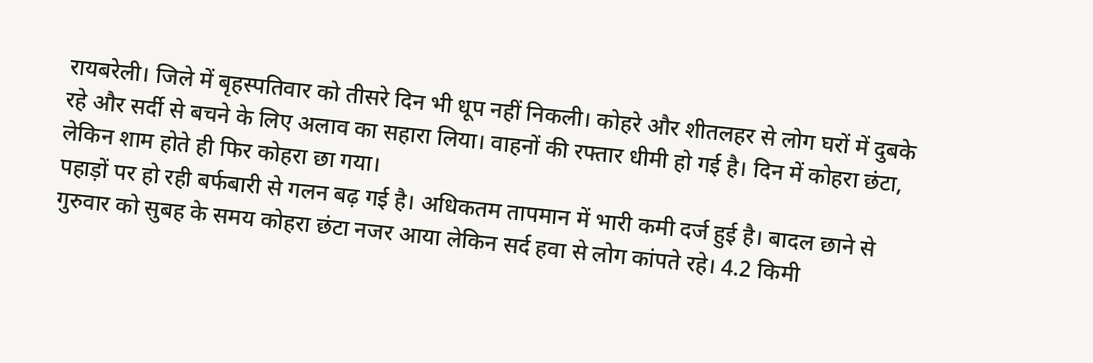रायबरेली। जिले में बृहस्पतिवार को तीसरे दिन भी धूप नहीं निकली। कोहरे और शीतलहर से लोग घरों में दुबके रहे और सर्दी से बचने के लिए अलाव का सहारा लिया। वाहनों की रफ्तार धीमी हो गई है। दिन में कोहरा छंटा, लेकिन शाम होते ही फिर कोहरा छा गया।
पहाड़ों पर हो रही बर्फबारी से गलन बढ़ गई है। अधिकतम तापमान में भारी कमी दर्ज हुई है। बादल छाने से गुरुवार को सुबह के समय कोहरा छंटा नजर आया लेकिन सर्द हवा से लोग कांपते रहे। 4.2 किमी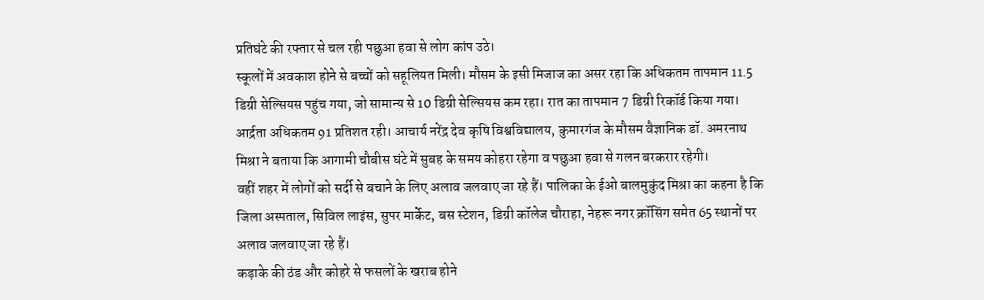प्रतिघंटे की रफ्तार से चल रही पछुआ हवा से लोग कांप उठे।
स्कूलों में अवकाश होने से बच्चों को सहूलियत मिली। मौसम के इसी मिजाज का असर रहा कि अधिकतम तापमान 11.5 डिग्री सेल्सियस पहुंच गया, जो सामान्य से 10 डिग्री सेल्सियस कम रहा। रात का तापमान 7 डिग्री रिकॉर्ड किया गया।
आर्द्रता अधिकतम 91 प्रतिशत रही। आचार्य नरेंद्र देव कृषि विश्वविद्यालय, कुमारगंज के मौसम वैज्ञानिक डॉ. अमरनाथ मिश्रा ने बताया कि आगामी चौबीस घंटे में सुबह के समय कोहरा रहेगा व पछुआ हवा से गलन बरकरार रहेगी।
वहीं शहर में लोगों को सर्दी से बचाने के लिए अलाव जलवाए जा रहे हैं। पालिका के ईओ बालमुकुंद मिश्रा का कहना है कि जिला अस्पताल, सिविल लाइंस, सुपर मार्केट, बस स्टेशन, डिग्री कॉलेज चौराहा, नेहरू नगर क्रॉसिंग समेत 65 स्थानों पर अलाव जलवाए जा रहे हैं।
कड़ाके की ठंड और कोहरे से फसलों के खराब होने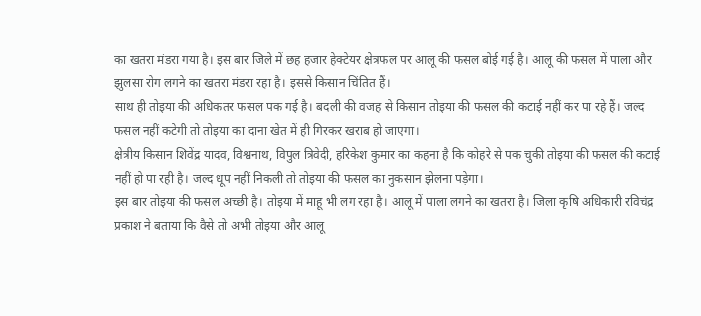का खतरा मंडरा गया है। इस बार जिले में छह हजार हेक्टेयर क्षेत्रफल पर आलू की फसल बोई गई है। आलू की फसल में पाला और झुलसा रोग लगने का खतरा मंडरा रहा है। इससे किसान चिंतित हैं।
साथ ही तोइया की अधिकतर फसल पक गई है। बदली की वजह से किसान तोइया की फसल की कटाई नहीं कर पा रहे हैं। जल्द फसल नहीं कटेगी तो तोइया का दाना खेत में ही गिरकर खराब हो जाएगा।
क्षेत्रीय किसान शिवेंद्र यादव, विश्वनाथ, विपुल त्रिवेदी, हरिकेश कुमार का कहना है कि कोहरे से पक चुकी तोइया की फसल की कटाई नहीं हो पा रही है। जल्द धूप नहीं निकली तो तोइया की फसल का नुकसान झेलना पड़ेगा।
इस बार तोइया की फसल अच्छी है। तोइया में माहू भी लग रहा है। आलू में पाला लगने का खतरा है। जिला कृषि अधिकारी रविचंद्र प्रकाश ने बताया कि वैसे तो अभी तोइया और आलू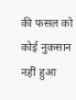की फसल को कोई नुकसान नहीं हुआ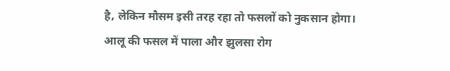है, लेकिन मौसम इसी तरह रहा तो फसलों को नुकसान होगा।
आलू की फसल में पाला और झुलसा रोग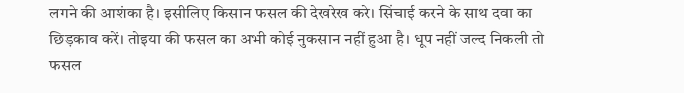लगने की आशंका है। इसीलिए किसान फसल की देखरेख करे। सिंचाई करने के साथ दवा का छिड़काव करें। तोइया की फसल का अभी कोई नुकसान नहीं हुआ है। धूप नहीं जल्द निकली तो फसल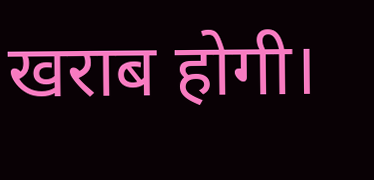खराब होगी।